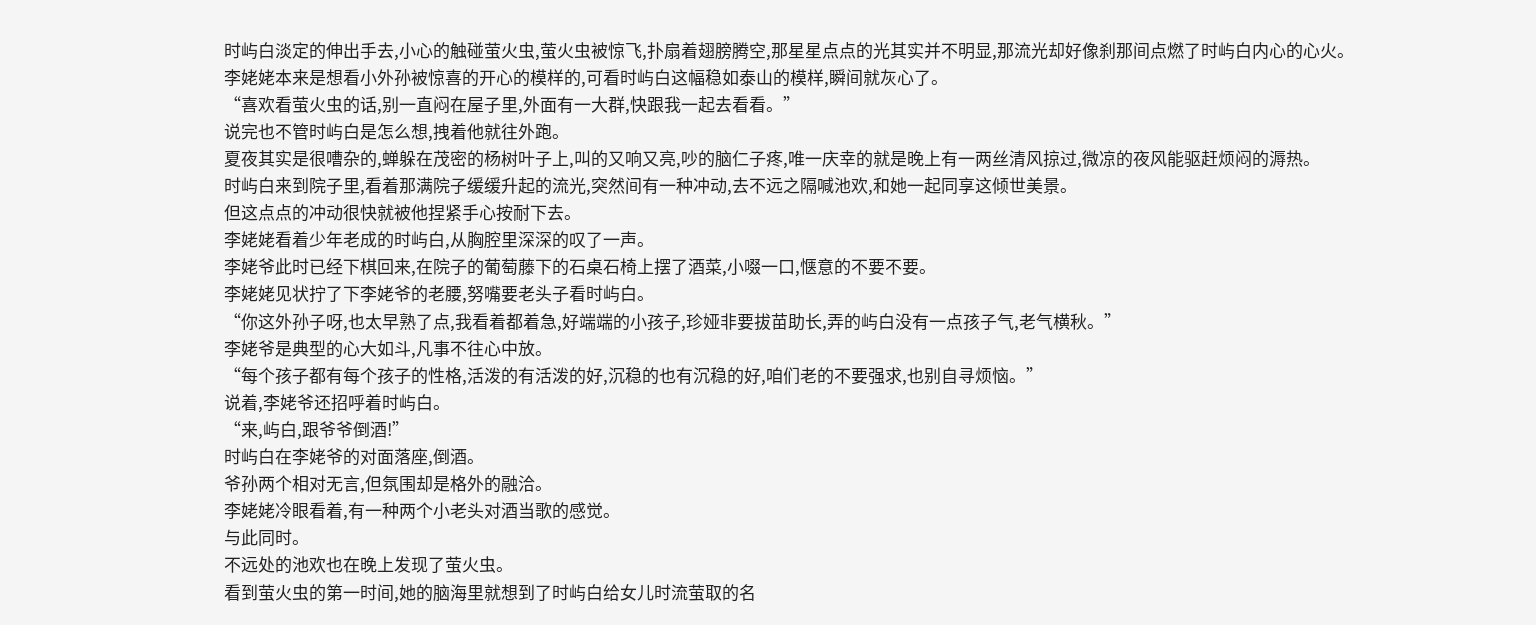时屿白淡定的伸出手去,小心的触碰萤火虫,萤火虫被惊飞,扑扇着翅膀腾空,那星星点点的光其实并不明显,那流光却好像刹那间点燃了时屿白内心的心火。
李姥姥本来是想看小外孙被惊喜的开心的模样的,可看时屿白这幅稳如泰山的模样,瞬间就灰心了。
“喜欢看萤火虫的话,别一直闷在屋子里,外面有一大群,快跟我一起去看看。”
说完也不管时屿白是怎么想,拽着他就往外跑。
夏夜其实是很嘈杂的,蝉躲在茂密的杨树叶子上,叫的又响又亮,吵的脑仁子疼,唯一庆幸的就是晚上有一两丝清风掠过,微凉的夜风能驱赶烦闷的溽热。
时屿白来到院子里,看着那满院子缓缓升起的流光,突然间有一种冲动,去不远之隔喊池欢,和她一起同享这倾世美景。
但这点点的冲动很快就被他捏紧手心按耐下去。
李姥姥看着少年老成的时屿白,从胸腔里深深的叹了一声。
李姥爷此时已经下棋回来,在院子的葡萄藤下的石桌石椅上摆了酒菜,小啜一口,惬意的不要不要。
李姥姥见状拧了下李姥爷的老腰,努嘴要老头子看时屿白。
“你这外孙子呀,也太早熟了点,我看着都着急,好端端的小孩子,珍娅非要拔苗助长,弄的屿白没有一点孩子气,老气横秋。”
李姥爷是典型的心大如斗,凡事不往心中放。
“每个孩子都有每个孩子的性格,活泼的有活泼的好,沉稳的也有沉稳的好,咱们老的不要强求,也别自寻烦恼。”
说着,李姥爷还招呼着时屿白。
“来,屿白,跟爷爷倒酒!”
时屿白在李姥爷的对面落座,倒酒。
爷孙两个相对无言,但氛围却是格外的融洽。
李姥姥冷眼看着,有一种两个小老头对酒当歌的感觉。
与此同时。
不远处的池欢也在晚上发现了萤火虫。
看到萤火虫的第一时间,她的脑海里就想到了时屿白给女儿时流萤取的名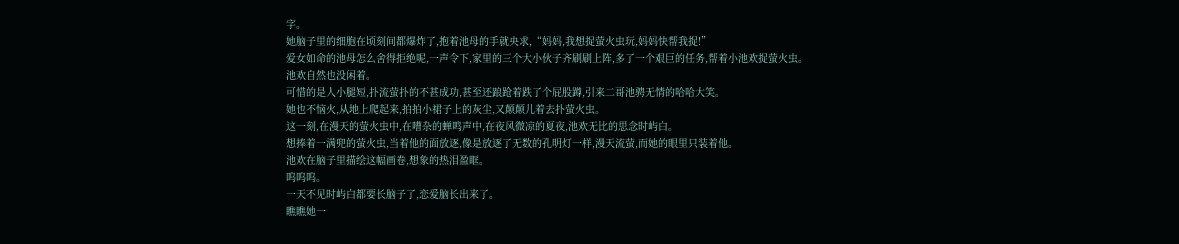字。
她脑子里的细胞在顷刻间都爆炸了,抱着池母的手就央求,“妈妈,我想捉萤火虫玩,妈妈快帮我捉!”
爱女如命的池母怎么舍得拒绝呢,一声令下,家里的三个大小伙子齐刷刷上阵,多了一个艰巨的任务,帮着小池欢捉萤火虫。
池欢自然也没闲着。
可惜的是人小腿短,扑流萤扑的不甚成功,甚至还踉跄着跌了个屁股蹲,引来二哥池骋无情的哈哈大笑。
她也不恼火,从地上爬起来,拍拍小裙子上的灰尘,又颠颠儿着去扑萤火虫。
这一刻,在漫天的萤火虫中,在嘈杂的蝉鸣声中,在夜风微凉的夏夜,池欢无比的思念时屿白。
想捧着一满兜的萤火虫,当着他的面放逐,像是放逐了无数的孔明灯一样,漫天流萤,而她的眼里只装着他。
池欢在脑子里描绘这幅画卷,想象的热泪盈眶。
呜呜呜。
一天不见时屿白都要长脑子了,恋爱脑长出来了。
瞧瞧她一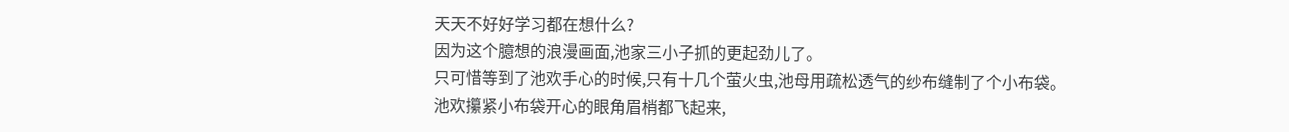天天不好好学习都在想什么?
因为这个臆想的浪漫画面,池家三小子抓的更起劲儿了。
只可惜等到了池欢手心的时候,只有十几个萤火虫,池母用疏松透气的纱布缝制了个小布袋。
池欢攥紧小布袋开心的眼角眉梢都飞起来,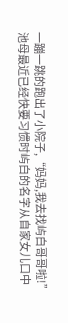一蹦一跳的跑出了小院子,“妈妈,我去找屿白哥哥啦!”
池母最近已经快要习惯时屿白的名字从自家女儿口中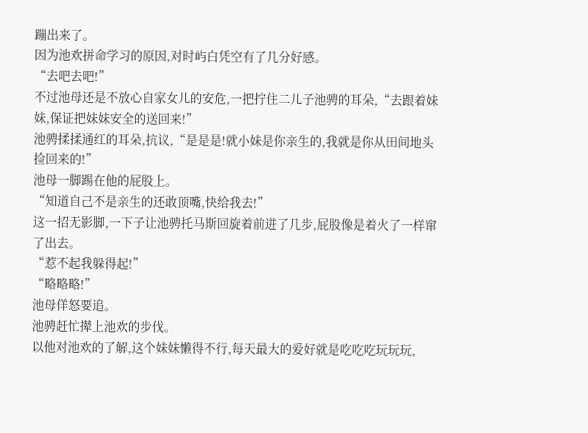蹦出来了。
因为池欢拼命学习的原因,对时屿白凭空有了几分好感。
“去吧去吧!”
不过池母还是不放心自家女儿的安危,一把拧住二儿子池骋的耳朵,“去跟着妹妹,保证把妹妹安全的送回来!”
池骋揉揉通红的耳朵,抗议,“是是是!就小妹是你亲生的,我就是你从田间地头捡回来的!”
池母一脚踢在他的屁股上。
“知道自己不是亲生的还敢顶嘴,快给我去!”
这一招无影脚,一下子让池骋托马斯回旋着前进了几步,屁股像是着火了一样窜了出去。
“惹不起我躲得起!”
“略略略!”
池母佯怒要追。
池骋赶忙撵上池欢的步伐。
以他对池欢的了解,这个妹妹懒得不行,每天最大的爱好就是吃吃吃玩玩玩,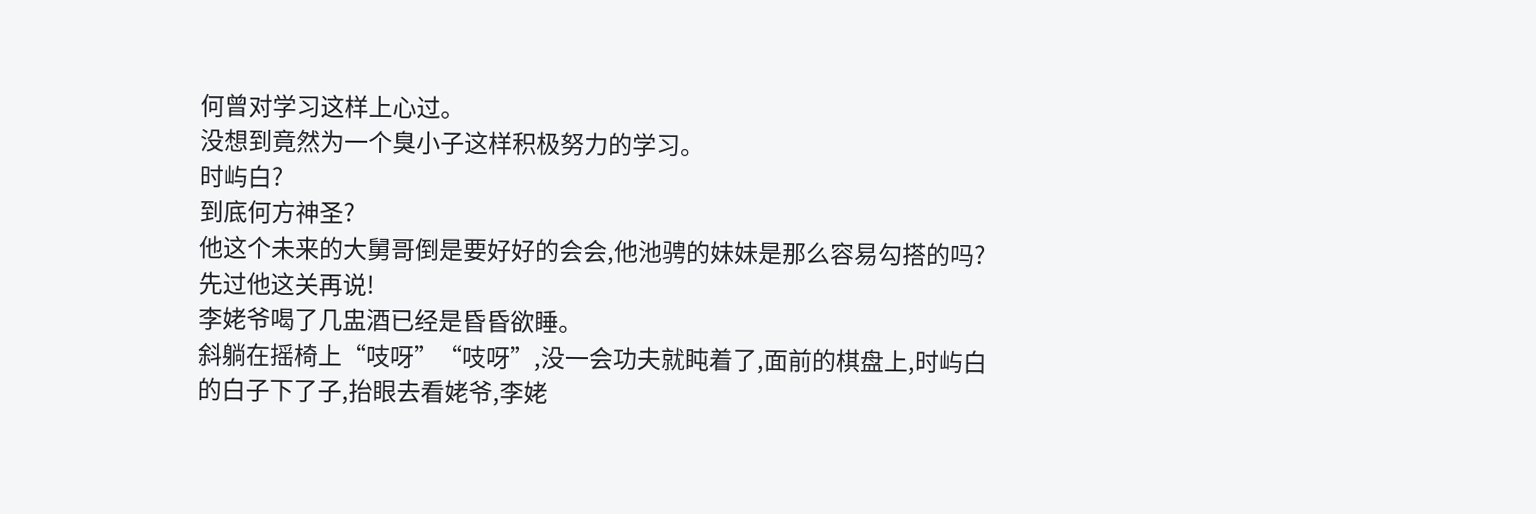何曾对学习这样上心过。
没想到竟然为一个臭小子这样积极努力的学习。
时屿白?
到底何方神圣?
他这个未来的大舅哥倒是要好好的会会,他池骋的妹妹是那么容易勾搭的吗?先过他这关再说!
李姥爷喝了几盅酒已经是昏昏欲睡。
斜躺在摇椅上“吱呀”“吱呀”,没一会功夫就盹着了,面前的棋盘上,时屿白的白子下了子,抬眼去看姥爷,李姥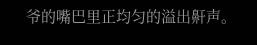爷的嘴巴里正均匀的溢出鼾声。